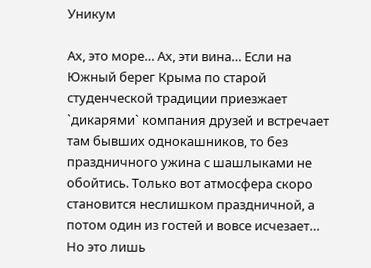Уникум

Ах, это море… Ах, эти вина… Если на Южный берег Крыма по старой студенческой традиции приезжает `дикарями` компания друзей и встречает там бывших однокашников, то без праздничного ужина с шашлыками не обойтись. Только вот атмосфера скоро становится неслишком праздничной, а потом один из гостей и вовсе исчезает… Но это лишь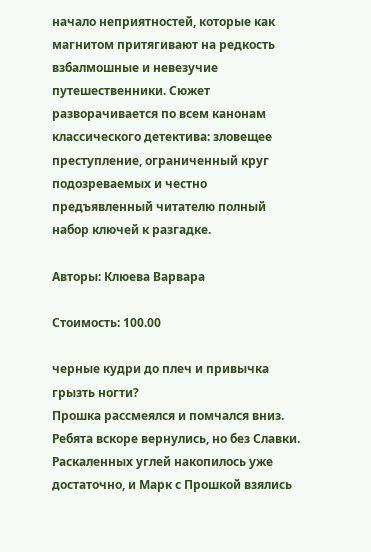начало неприятностей, которые как магнитом притягивают на редкость взбалмошные и невезучие путешественники. Сюжет разворачивается по всем канонам классического детектива: зловещее преступление, ограниченный круг подозреваемых и честно предъявленный читателю полный набор ключей к разгадке.

Авторы: Клюева Варвара

Стоимость: 100.00

черные кудри до плеч и привычка грызть ногти?
Прошка рассмеялся и помчался вниз.
Ребята вскоре вернулись, но без Славки. Раскаленных углей накопилось уже достаточно, и Марк с Прошкой взялись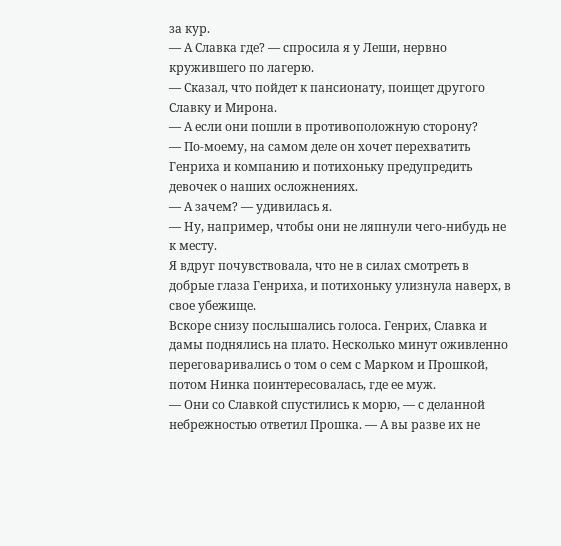за кур.
— А Славка где? — спросила я у Леши, нервно кружившего по лагерю.
— Сказал, что пойдет к пансионату, поищет другого Славку и Мирона.
— А если они пошли в противоположную сторону?
— По-моему, на самом деле он хочет перехватить Генриха и компанию и потихоньку предупредить девочек о наших осложнениях.
— А зачем? — удивилась я.
— Ну, например, чтобы они не ляпнули чего-нибудь не к месту.
Я вдруг почувствовала, что не в силах смотреть в добрые глаза Генриха, и потихоньку улизнула наверх, в свое убежище.
Вскоре снизу послышались голоса. Генрих, Славка и дамы поднялись на плато. Несколько минут оживленно переговаривались о том о сем с Марком и Прошкой, потом Нинка поинтересовалась, где ее муж.
— Они со Славкой спустились к морю, — с деланной небрежностью ответил Прошка. — А вы разве их не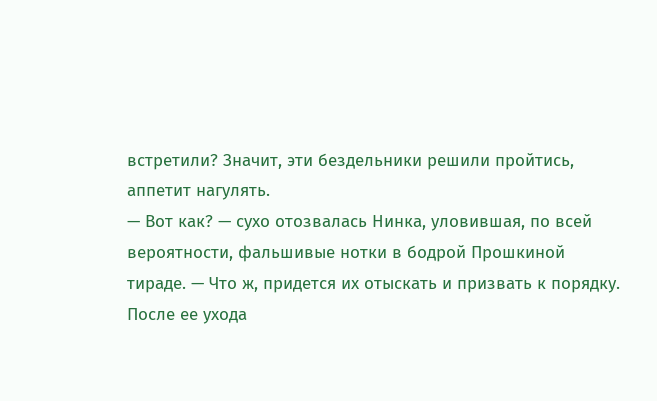встретили? Значит, эти бездельники решили пройтись, аппетит нагулять.
— Вот как? — сухо отозвалась Нинка, уловившая, по всей вероятности, фальшивые нотки в бодрой Прошкиной тираде. — Что ж, придется их отыскать и призвать к порядку.
После ее ухода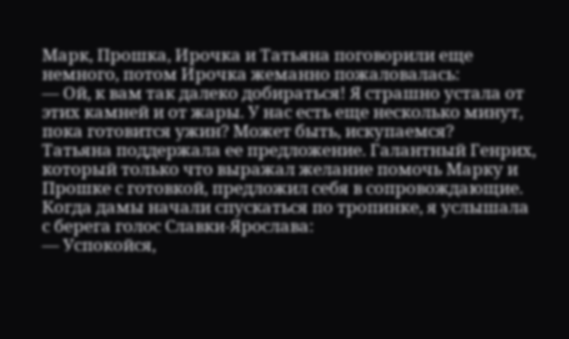Марк, Прошка, Ирочка и Татьяна поговорили еще немного, потом Ирочка жеманно пожаловалась:
— Ой, к вам так далеко добираться! Я страшно устала от этих камней и от жары. У нас есть еще несколько минут, пока готовится ужин? Может быть, искупаемся?
Татьяна поддержала ее предложение. Галантный Генрих, который только что выражал желание помочь Марку и Прошке с готовкой, предложил себя в сопровождающие. Когда дамы начали спускаться по тропинке, я услышала с берега голос Славки-Ярослава:
— Успокойся,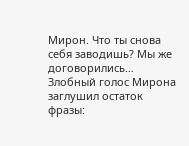Мирон. Что ты снова себя заводишь? Мы же договорились…
Злобный голос Мирона заглушил остаток фразы: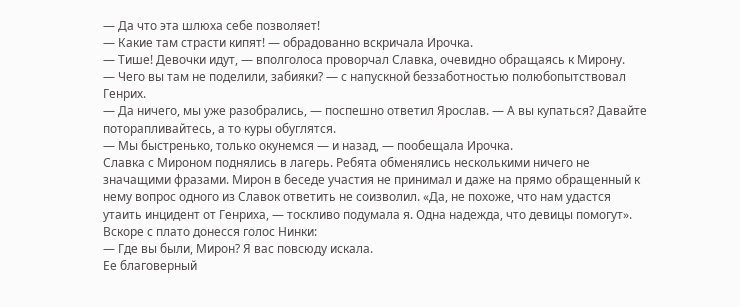— Да что эта шлюха себе позволяет!
— Какие там страсти кипят! — обрадованно вскричала Ирочка.
— Тише! Девочки идут, — вполголоса проворчал Славка, очевидно обращаясь к Мирону.
— Чего вы там не поделили, забияки? — с напускной беззаботностью полюбопытствовал Генрих.
— Да ничего, мы уже разобрались, — поспешно ответил Ярослав. — А вы купаться? Давайте поторапливайтесь, а то куры обуглятся.
— Мы быстренько, только окунемся — и назад, — пообещала Ирочка.
Славка с Мироном поднялись в лагерь. Ребята обменялись несколькими ничего не значащими фразами. Мирон в беседе участия не принимал и даже на прямо обращенный к нему вопрос одного из Славок ответить не соизволил. «Да, не похоже, что нам удастся утаить инцидент от Генриха, — тоскливо подумала я. Одна надежда, что девицы помогут».
Вскоре с плато донесся голос Нинки:
— Где вы были, Мирон? Я вас повсюду искала.
Ее благоверный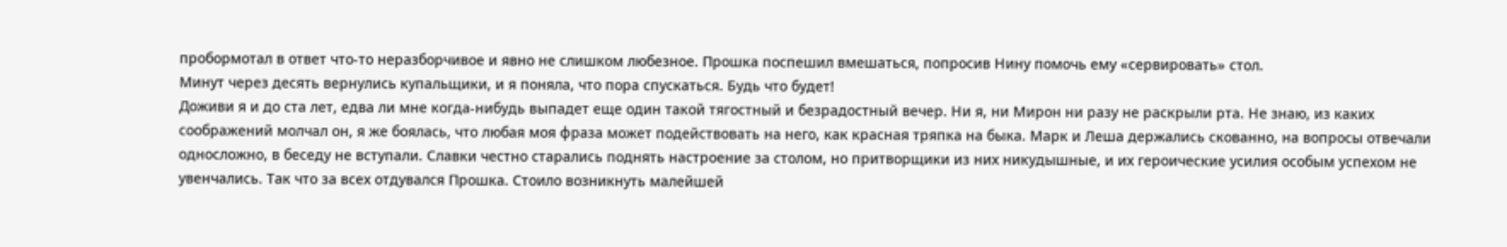пробормотал в ответ что-то неразборчивое и явно не слишком любезное. Прошка поспешил вмешаться, попросив Нину помочь ему «сервировать» стол.
Минут через десять вернулись купальщики, и я поняла, что пора спускаться. Будь что будет!
Доживи я и до ста лет, едва ли мне когда-нибудь выпадет еще один такой тягостный и безрадостный вечер. Ни я, ни Мирон ни разу не раскрыли рта. Не знаю, из каких соображений молчал он, я же боялась, что любая моя фраза может подействовать на него, как красная тряпка на быка. Марк и Леша держались скованно, на вопросы отвечали односложно, в беседу не вступали. Славки честно старались поднять настроение за столом, но притворщики из них никудышные, и их героические усилия особым успехом не увенчались. Так что за всех отдувался Прошка. Стоило возникнуть малейшей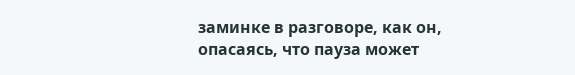заминке в разговоре, как он, опасаясь, что пауза может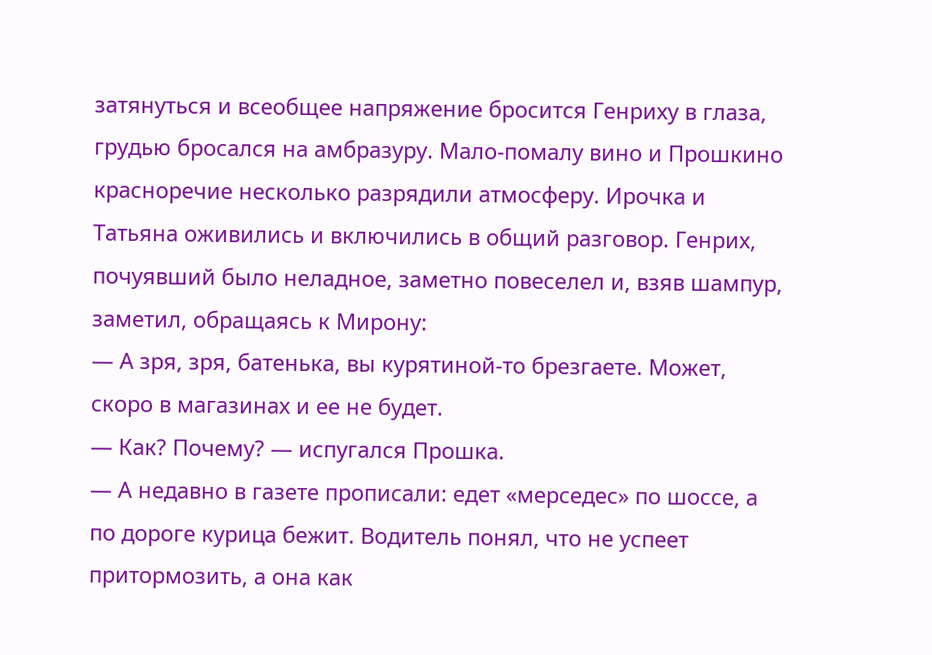затянуться и всеобщее напряжение бросится Генриху в глаза, грудью бросался на амбразуру. Мало-помалу вино и Прошкино красноречие несколько разрядили атмосферу. Ирочка и Татьяна оживились и включились в общий разговор. Генрих, почуявший было неладное, заметно повеселел и, взяв шампур, заметил, обращаясь к Мирону:
— А зря, зря, батенька, вы курятиной-то брезгаете. Может, скоро в магазинах и ее не будет.
— Как? Почему? — испугался Прошка.
— А недавно в газете прописали: едет «мерседес» по шоссе, а по дороге курица бежит. Водитель понял, что не успеет притормозить, а она как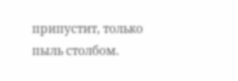припустит, только пыль столбом.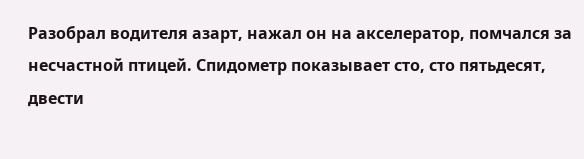Разобрал водителя азарт, нажал он на акселератор, помчался за несчастной птицей. Спидометр показывает сто, сто пятьдесят, двести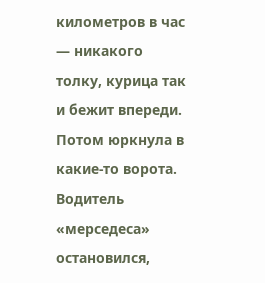километров в час — никакого толку, курица так и бежит впереди. Потом юркнула в какие-то ворота. Водитель «мерседеса» остановился,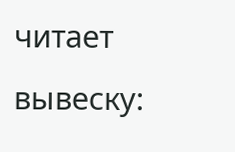читает вывеску: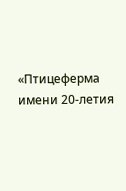«Птицеферма имени 20-летия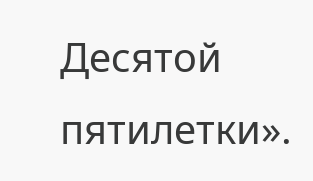Десятой пятилетки».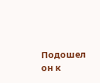Подошел он к